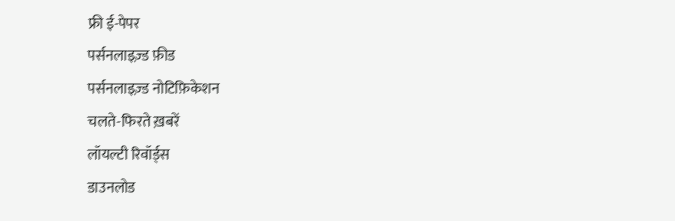फ्री ई-पेपर
पर्सनलाइज़्ड फ़ीड
पर्सनलाइज़्ड नोटिफ़िकेशन
चलते-फिरते ख़बरें
लॉयल्टी रिवॉर्ड्स
डाउनलोड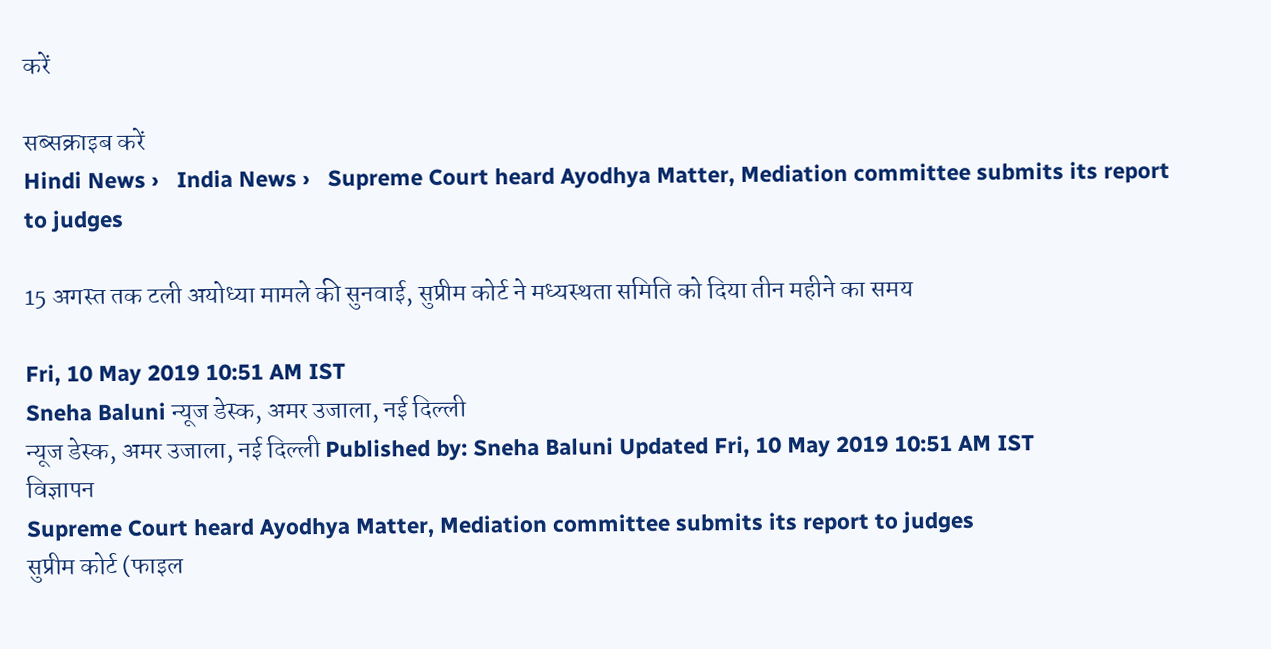करें

सब्सक्राइब करें
Hindi News ›   India News ›   Supreme Court heard Ayodhya Matter, Mediation committee submits its report to judges

15 अगस्त तक टली अयोध्या मामले की सुनवाई, सुप्रीम कोर्ट ने मध्यस्थता समिति को दिया तीन महीने का समय

Fri, 10 May 2019 10:51 AM IST
Sneha Baluni न्यूज डेस्क, अमर उजाला, नई दिल्ली
न्यूज डेस्क, अमर उजाला, नई दिल्ली Published by: Sneha Baluni Updated Fri, 10 May 2019 10:51 AM IST
विज्ञापन
Supreme Court heard Ayodhya Matter, Mediation committee submits its report to judges
सुप्रीम कोर्ट (फाइल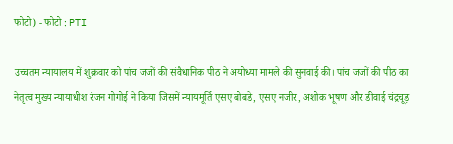फोटो) - फोटो : PTI

उच्चतम न्यायालय में शुक्रवार को पांच जजों की संवैधानिक पीठ ने अयोध्या मामले की सुनवाई की। पांच जजों की पीठ का नेतृत्व मुख्य न्यायाधीश रंजन गोगोई ने किया जिसमें न्यायमूर्ति एसए बोबडे, एसए नजीर, अशोक भूषण और डीवाई चंद्रचूड़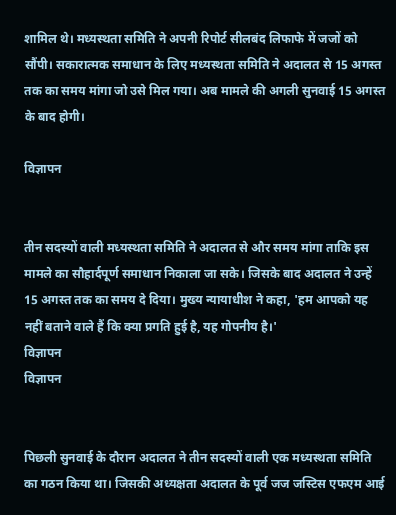शामिल थे। मध्यस्थता समिति ने अपनी रिपोर्ट सीलबंद लिफाफे में जजों को सौंपी। सकारात्मक समाधान के लिए मध्यस्थता समिति ने अदालत से 15 अगस्त तक का समय मांगा जो उसे मिल गया। अब मामले की अगली सुनवाई 15 अगस्त के बाद होगी।

विज्ञापन


तीन सदस्यों वाली मध्यस्थता समिति ने अदालत से और समय मांगा ताकि इस मामले का सौहार्दपूर्ण समाधान निकाला जा सके। जिसके बाद अदालत ने उन्हें 15 अगस्त तक का समय दे दिया। मुख्य न्यायाधीश ने कहा, 'हम आपको यह नहीं बताने वाले हैं कि क्या प्रगति हुई है, यह गोपनीय है।'
विज्ञापन
विज्ञापन


पिछली सुनवाई के दौरान अदालत ने तीन सदस्यों वाली एक मध्यस्थता समिति का गठन किया था। जिसकी अध्यक्षता अदालत के पूर्व जज जस्टिस एफएम आई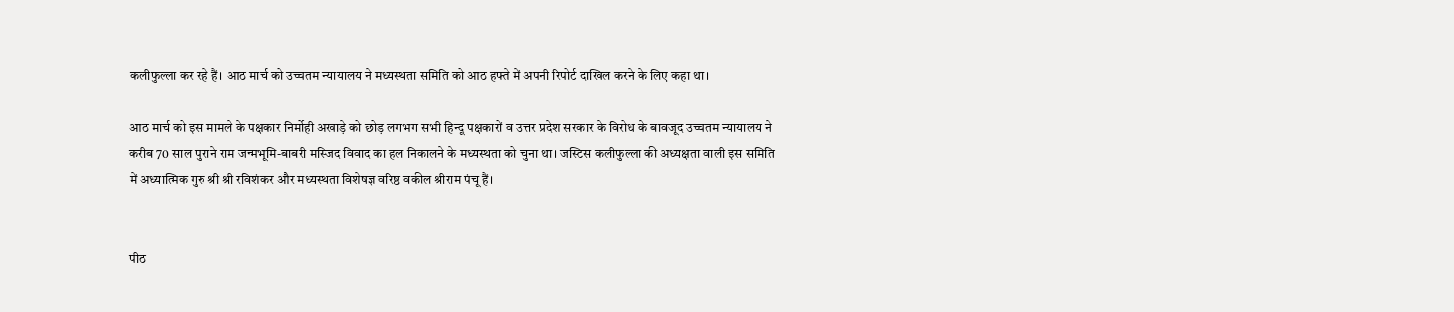कलीफुल्ला कर रहे हैं। आठ मार्च को उच्चतम न्यायालय ने मध्यस्थता समिति को आठ हफ्ते में अपनी रिपोर्ट दाखिल करने के लिए कहा था।

आठ मार्च को इस मामले के पक्षकार निर्मोही अखाड़े को छोड़ लगभग सभी हिन्दू पक्षकारों व उत्तर प्रदेश सरकार के विरोध के बावजूद उच्चतम न्यायालय ने करीब 70 साल पुराने राम जन्मभूमि-बाबरी मस्जिद विवाद का हल निकालने के मध्यस्थता को चुना था। जस्टिस कलीफुल्ला की अध्यक्षता वाली इस समिति में अध्यात्मिक गुरु श्री श्री रविशंकर और मध्यस्थता विशेषज्ञ वरिष्ठ वकील श्रीराम पंचू हैं।


पीठ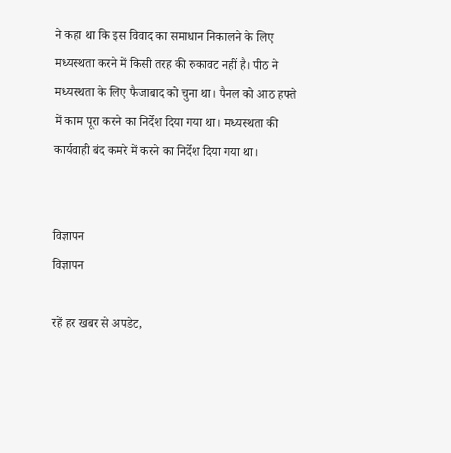ने कहा था कि इस विवाद का समाधान निकालने के लिए मध्यस्थता करने में किसी तरह की रुकावट नहीं है। पीठ ने मध्यस्थता के लिए फैजाबाद को चुना था। पैनल को आठ हफ्ते में काम पूरा करने का निर्देश दिया गया था। मध्यस्थता की कार्यवाही बंद कमरे में करने का निर्देश दिया गया था।


विज्ञापन
विज्ञापन

रहें हर खबर से अपडेट,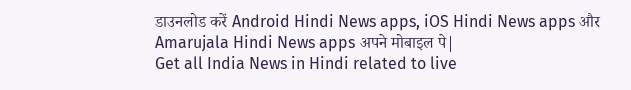डाउनलोड करें Android Hindi News apps, iOS Hindi News apps और Amarujala Hindi News apps अपने मोबाइल पे|
Get all India News in Hindi related to live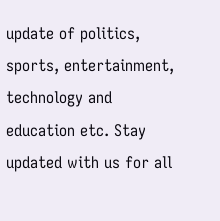update of politics, sports, entertainment, technology and education etc. Stay updated with us for all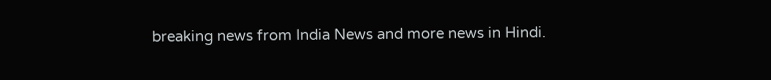breaking news from India News and more news in Hindi.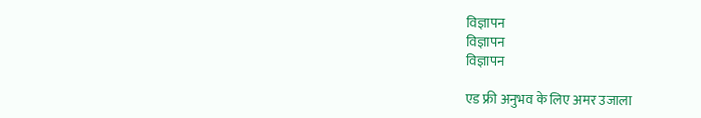विज्ञापन
विज्ञापन
विज्ञापन

एड फ्री अनुभव के लिए अमर उजाला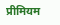प्रीमियम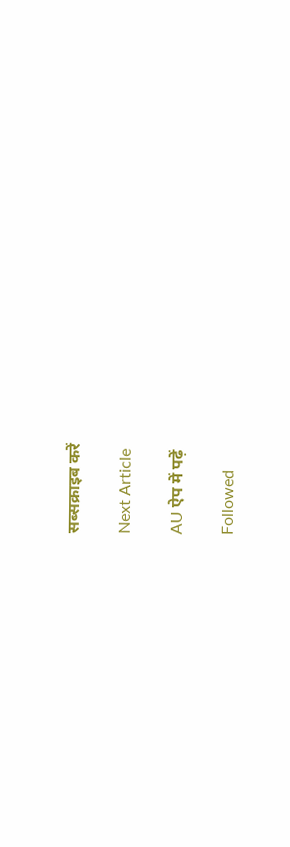सब्सक्राइब करें

Next Article

AU ऐप में पढ़ें

Followed